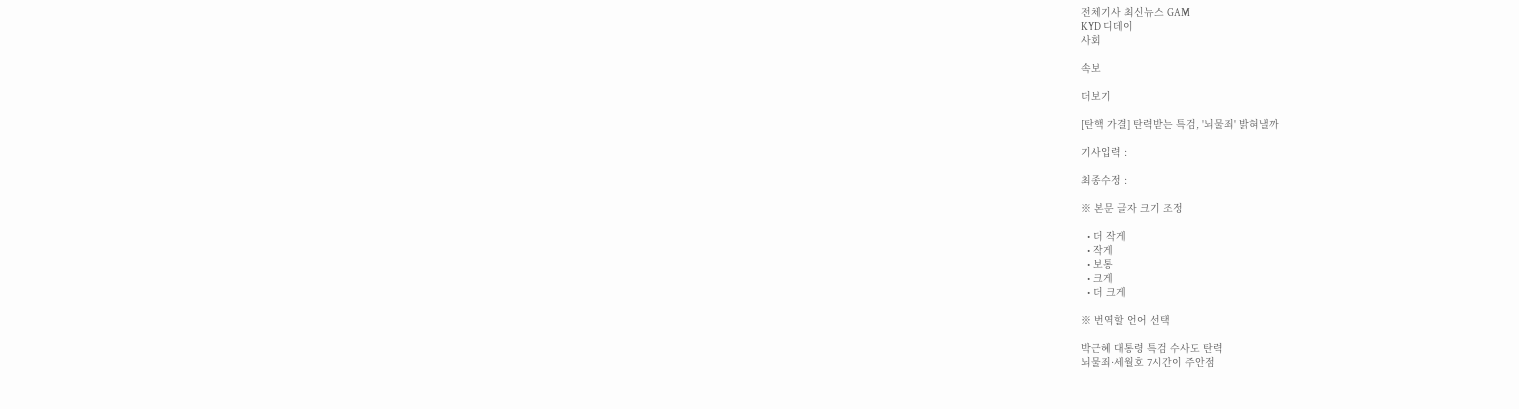전체기사 최신뉴스 GAM
KYD 디데이
사회

속보

더보기

[탄핵 가결] 탄력받는 특검, '뇌물죄' 밝혀낼까

기사입력 :

최종수정 :

※ 본문 글자 크기 조정

  • 더 작게
  • 작게
  • 보통
  • 크게
  • 더 크게

※ 번역할 언어 선택

박근혜 대통령 특검 수사도 탄력
뇌물죄·세월호 7시간이 주안점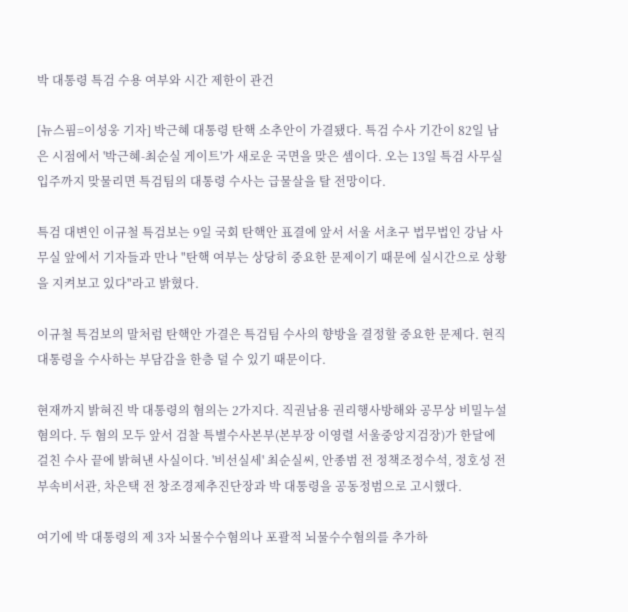박 대통령 특검 수용 여부와 시간 제한이 관건

[뉴스핌=이성웅 기자] 박근혜 대통령 탄핵 소추안이 가결됐다. 특검 수사 기간이 82일 남은 시점에서 '박근혜-최순실 게이트'가 새로운 국면을 맞은 셈이다. 오는 13일 특검 사무실 입주까지 맞물리면 특검팀의 대통령 수사는 급물살을 탈 전망이다.

특검 대변인 이규철 특검보는 9일 국회 탄핵안 표결에 앞서 서울 서초구 법무법인 강남 사무실 앞에서 기자들과 만나 "탄핵 여부는 상당히 중요한 문제이기 때문에 실시간으로 상황을 지켜보고 있다"라고 밝혔다.

이규철 특검보의 말처럼 탄핵안 가결은 특검팀 수사의 향방을 결정할 중요한 문제다. 현직 대통령을 수사하는 부담감을 한층 덜 수 있기 때문이다.

현재까지 밝혀진 박 대통령의 혐의는 2가지다. 직권남용 권리행사방해와 공무상 비밀누설혐의다. 두 혐의 모두 앞서 검찰 특별수사본부(본부장 이영렬 서울중앙지검장)가 한달에 걸친 수사 끝에 밝혀낸 사실이다. '비선실세' 최순실씨, 안종범 전 정책조정수석, 정호성 전 부속비서관, 차은택 전 창조경제추진단장과 박 대통령을 공동정범으로 고시했다.

여기에 박 대통령의 제 3자 뇌물수수혐의나 포괄적 뇌물수수혐의를 추가하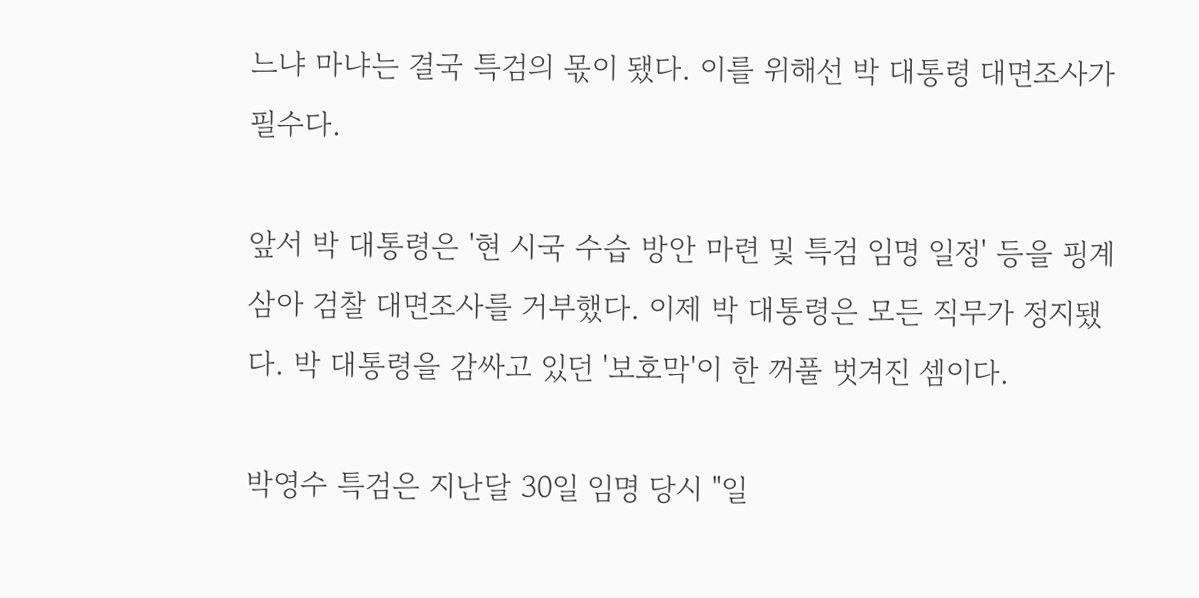느냐 마냐는 결국 특검의 몫이 됐다. 이를 위해선 박 대통령 대면조사가 필수다.

앞서 박 대통령은 '현 시국 수습 방안 마련 및 특검 임명 일정' 등을 핑계 삼아 검찰 대면조사를 거부했다. 이제 박 대통령은 모든 직무가 정지됐다. 박 대통령을 감싸고 있던 '보호막'이 한 꺼풀 벗겨진 셈이다.

박영수 특검은 지난달 30일 임명 당시 "일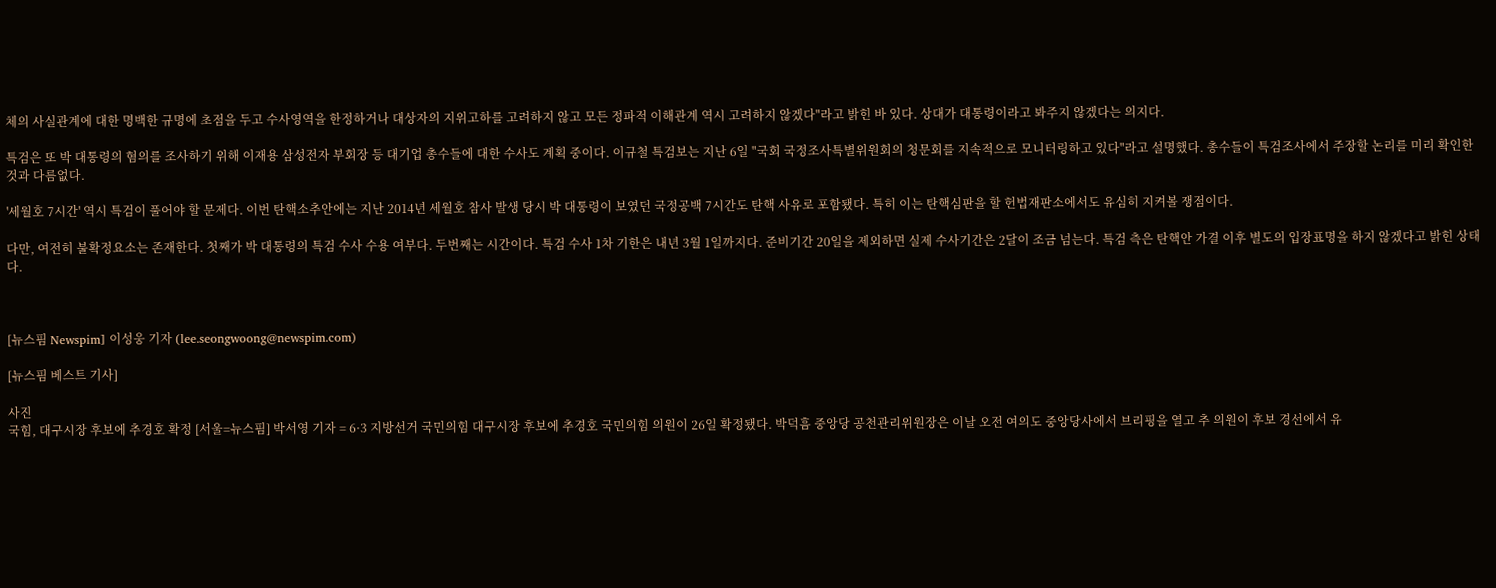체의 사실관계에 대한 명백한 규명에 초점을 두고 수사영역을 한정하거나 대상자의 지위고하를 고려하지 않고 모든 정파적 이해관계 역시 고려하지 않겠다"라고 밝힌 바 있다. 상대가 대통령이라고 봐주지 않겠다는 의지다.

특검은 또 박 대통령의 혐의를 조사하기 위해 이재용 삼성전자 부회장 등 대기업 총수들에 대한 수사도 계획 중이다. 이규철 특검보는 지난 6일 "국회 국정조사특별위원회의 청문회를 지속적으로 모니터링하고 있다"라고 설명했다. 총수들이 특검조사에서 주장할 논리를 미리 확인한 것과 다름없다.

'세월호 7시간' 역시 특검이 풀어야 할 문제다. 이번 탄핵소추안에는 지난 2014년 세월호 참사 발생 당시 박 대통령이 보였던 국정공백 7시간도 탄핵 사유로 포함됐다. 특히 이는 탄핵심판을 할 헌법재판소에서도 유심히 지켜볼 쟁점이다.

다만, 여전히 불확정요소는 존재한다. 첫째가 박 대통령의 특검 수사 수용 여부다. 두번째는 시간이다. 특검 수사 1차 기한은 내년 3월 1일까지다. 준비기간 20일을 제외하면 실제 수사기간은 2달이 조금 넘는다. 특검 측은 탄핵안 가결 이후 별도의 입장표명을 하지 않겠다고 밝힌 상태다.



[뉴스핌 Newspim] 이성웅 기자 (lee.seongwoong@newspim.com)

[뉴스핌 베스트 기사]

사진
국힘, 대구시장 후보에 추경호 확정 [서울=뉴스핌] 박서영 기자 = 6·3 지방선거 국민의힘 대구시장 후보에 추경호 국민의힘 의원이 26일 확정됐다. 박덕흠 중앙당 공천관리위원장은 이날 오전 여의도 중앙당사에서 브리핑을 열고 추 의원이 후보 경선에서 유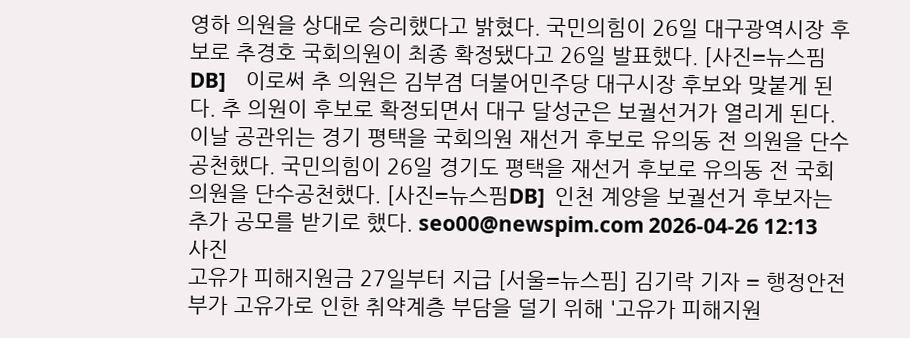영하 의원을 상대로 승리했다고 밝혔다. 국민의힘이 26일 대구광역시장 후보로 추경호 국회의원이 최종 확정됐다고 26일 발표했다. [사진=뉴스핌DB]    이로써 추 의원은 김부겸 더불어민주당 대구시장 후보와 맞붙게 된다. 추 의원이 후보로 확정되면서 대구 달성군은 보궐선거가 열리게 된다. 이날 공관위는 경기 평택을 국회의원 재선거 후보로 유의동 전 의원을 단수공천했다. 국민의힘이 26일 경기도 평택을 재선거 후보로 유의동 전 국회의원을 단수공천했다. [사진=뉴스핌DB]  인천 계양을 보궐선거 후보자는 추가 공모를 받기로 했다. seo00@newspim.com 2026-04-26 12:13
사진
고유가 피해지원금 27일부터 지급 [서울=뉴스핌] 김기락 기자 = 행정안전부가 고유가로 인한 취약계층 부담을 덜기 위해 '고유가 피해지원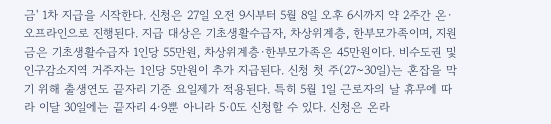금' 1차 지급을 시작한다. 신청은 27일 오전 9시부터 5월 8일 오후 6시까지 약 2주간 온·오프라인으로 진행된다. 지급 대상은 기초생활수급자, 차상위계층, 한부모가족이며, 지원금은 기초생활수급자 1인당 55만원, 차상위계층·한부모가족은 45만원이다. 비수도권 및 인구감소지역 거주자는 1인당 5만원이 추가 지급된다. 신청 첫 주(27~30일)는 혼잡을 막기 위해 출생연도 끝자리 기준 요일제가 적용된다. 특히 5월 1일 근로자의 날 휴무에 따라 이달 30일에는 끝자리 4·9뿐 아니라 5·0도 신청할 수 있다. 신청은 온라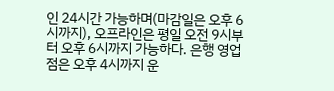인 24시간 가능하며(마감일은 오후 6시까지), 오프라인은 평일 오전 9시부터 오후 6시까지 가능하다. 은행 영업점은 오후 4시까지 운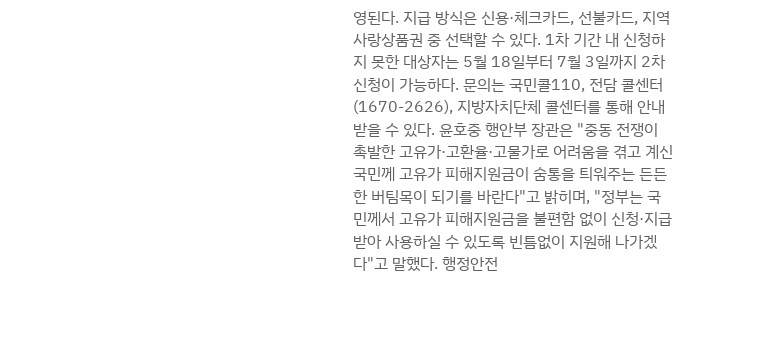영된다. 지급 방식은 신용·체크카드, 선불카드, 지역사랑상품권 중 선택할 수 있다. 1차 기간 내 신청하지 못한 대상자는 5월 18일부터 7월 3일까지 2차 신청이 가능하다. 문의는 국민콜110, 전담 콜센터(1670-2626), 지방자치단체 콜센터를 통해 안내받을 수 있다. 윤호중 행안부 장관은 "중동 전쟁이 촉발한 고유가·고환율·고물가로 어려움을 겪고 계신 국민께 고유가 피해지원금이 숨통을 틔워주는 든든한 버팀목이 되기를 바란다"고 밝히며, "정부는 국민께서 고유가 피해지원금을 불편함 없이 신청·지급받아 사용하실 수 있도록 빈틈없이 지원해 나가겠다"고 말했다. 행정안전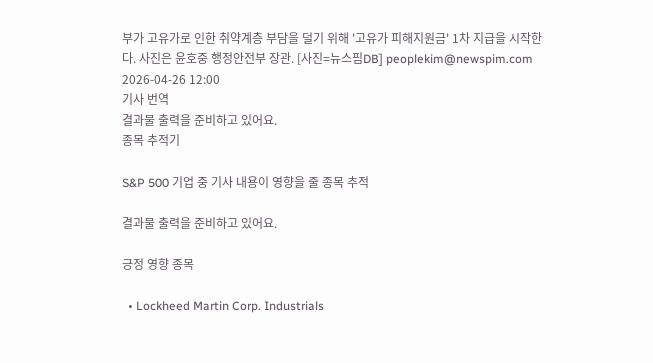부가 고유가로 인한 취약계층 부담을 덜기 위해 '고유가 피해지원금' 1차 지급을 시작한다. 사진은 윤호중 행정안전부 장관. [사진=뉴스핌DB] peoplekim@newspim.com 2026-04-26 12:00
기사 번역
결과물 출력을 준비하고 있어요.
종목 추적기

S&P 500 기업 중 기사 내용이 영향을 줄 종목 추적

결과물 출력을 준비하고 있어요.

긍정 영향 종목

  • Lockheed Martin Corp. Industrials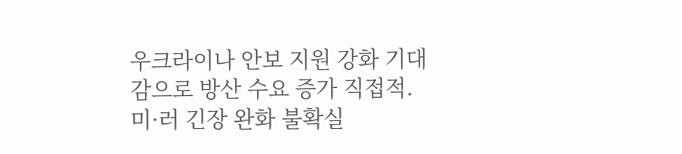우크라이나 안보 지원 강화 기대감으로 방산 수요 증가 직접적. 미·러 긴장 완화 불확실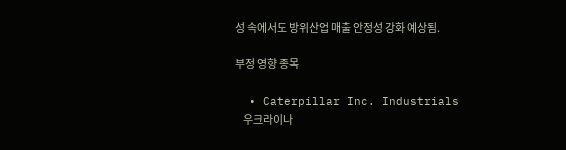성 속에서도 방위산업 매출 안정성 강화 예상됨.

부정 영향 종목

  • Caterpillar Inc. Industrials
    우크라이나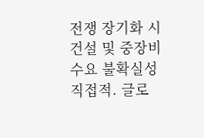전쟁 장기화 시 건설 및 중장비 수요 불확실성 직접적. 글로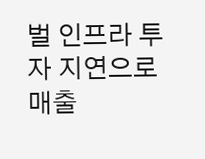벌 인프라 투자 지연으로 매출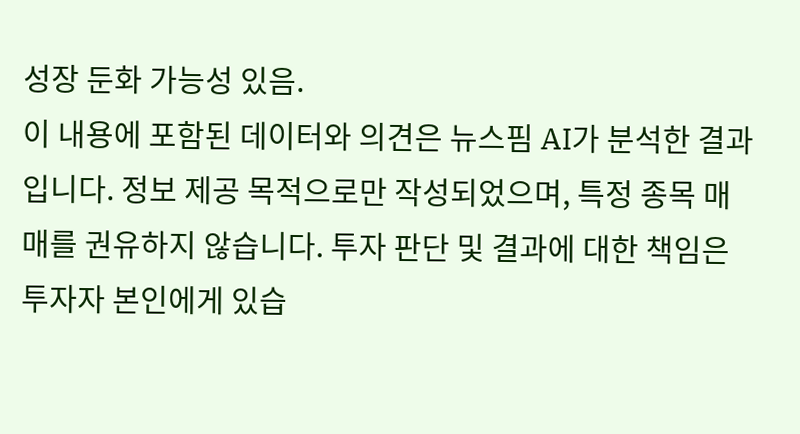성장 둔화 가능성 있음.
이 내용에 포함된 데이터와 의견은 뉴스핌 AI가 분석한 결과입니다. 정보 제공 목적으로만 작성되었으며, 특정 종목 매매를 권유하지 않습니다. 투자 판단 및 결과에 대한 책임은 투자자 본인에게 있습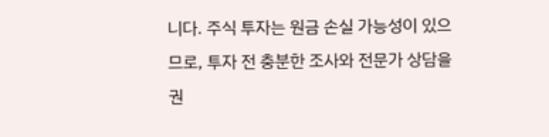니다. 주식 투자는 원금 손실 가능성이 있으므로, 투자 전 충분한 조사와 전문가 상담을 권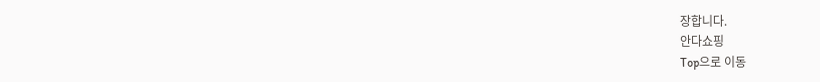장합니다.
안다쇼핑
Top으로 이동